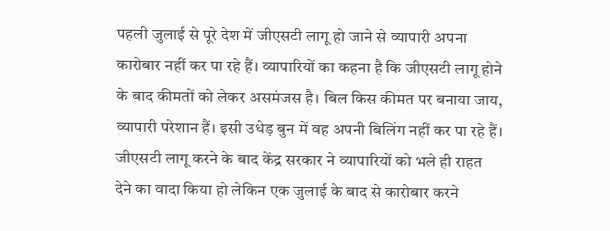पहली जुलाई से पूरे देश में जीएसटी लागू हो जाने से व्यापारी अपना कारोबार नहीं कर पा रहे हैं। व्यापारियों का कहना है कि जीएसटी लागू होने के बाद कीमतों को लेकर असमंजस है। बिल किस कीमत पर बनाया जाय, व्यापारी परेशान हैं। इसी उधेड़ बुन में वह अपनी बिलिंग नहीं कर पा रहे हैं।
जीएसटी लागू करने के बाद केंद्र सरकार ने व्यापारियों को भले ही राहत देने का वादा किया हो लेकिन एक जुलाई के बाद से कारोबार करने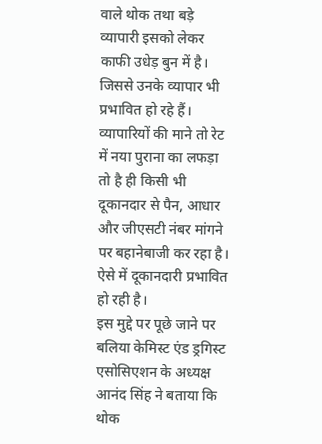वाले थोक तथा बड़े व्यापारी इसको लेकर काफी उधेड़ बुन में है। जिससे उनके व्यापार भी प्रभावित हो रहे हैं। व्यापारियों की माने तो रेट में नया पुराना का लफड़ा तो है ही किसी भी दूकानदार से पैन, आधार और जीएसटी नंबर मांगने पर बहानेबाजी कर रहा है। ऐसे में दूकानदारी प्रभावित हो रही है।
इस मुद्दे पर पूछे जाने पर बलिया केमिस्ट एंड ड्रगिस्ट एसोसिएशन के अध्यक्ष आनंद सिंह ने बताया कि थोक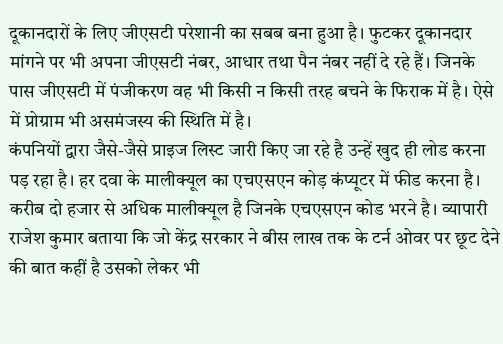दूकानदारों के लिए जीएसटी परेशानी का सबब बना हुआ है। फुटकर दूकानदार मांगने पर भी अपना जीएसटी नंबर, आधार तथा पैन नंबर नहीं दे रहे हैं। जिनके पास जीएसटी में पंजीकरण वह भी किसी न किसी तरह बचने के फिराक में है। ऐसे में प्रोग्राम भी असमंजस्य की स्थिति में है।
कंपनियों द्वारा जैसे-जैसे प्राइज लिस्ट जारी किए जा रहे है उन्हें खुद ही लोड करना पड़ रहा है। हर दवा के मालीक्यूल का एचएसएन कोड़ कंप्यूटर में फीड करना है।
करीब दो हजार से अधिक मालीक्यूल है जिनके एचएसएन कोड भरने है। व्यापारी राजेश कुमार बताया कि जो केंद्र सरकार ने बीस लाख तक के टर्न ओवर पर छूट देने की बात कहीं है उसको लेकर भी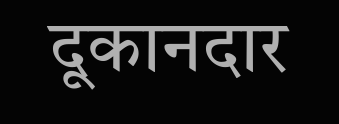दूकानदार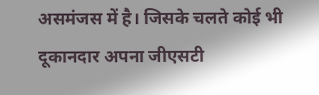असमंजस में है। जिसके चलते कोई भी दूकानदार अपना जीएसटी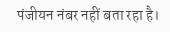पंजीयन नंबर नहीं बता रहा है।